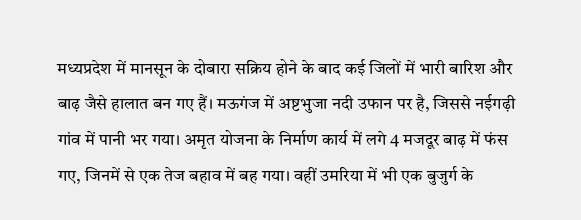मध्यप्रदेश में मानसून के दोबारा सक्रिय होने के बाद कई जिलों में भारी बारिश और बाढ़ जैसे हालात बन गए हैं। मऊगंज में अष्टभुजा नदी उफान पर है, जिससे नईगढ़ी गांव में पानी भर गया। अमृत योजना के निर्माण कार्य में लगे 4 मजदूर बाढ़ में फंस गए, जिनमें से एक तेज बहाव में बह गया। वहीं उमरिया में भी एक बुजुर्ग के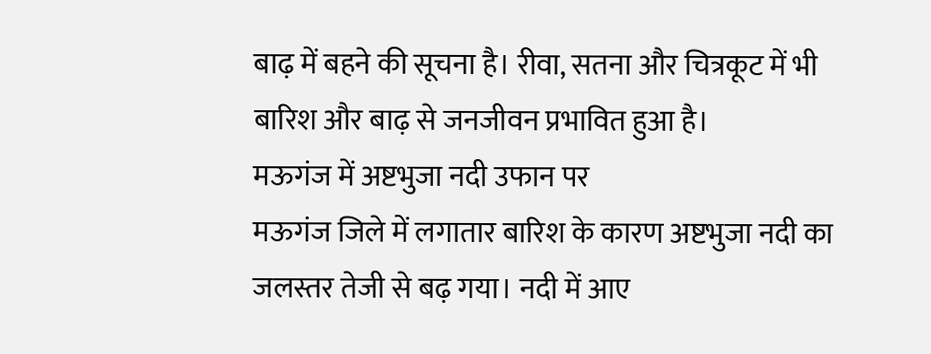बाढ़ में बहने की सूचना है। रीवा, सतना और चित्रकूट में भी बारिश और बाढ़ से जनजीवन प्रभावित हुआ है।
मऊगंज में अष्टभुजा नदी उफान पर
मऊगंज जिले में लगातार बारिश के कारण अष्टभुजा नदी का जलस्तर तेजी से बढ़ गया। नदी में आए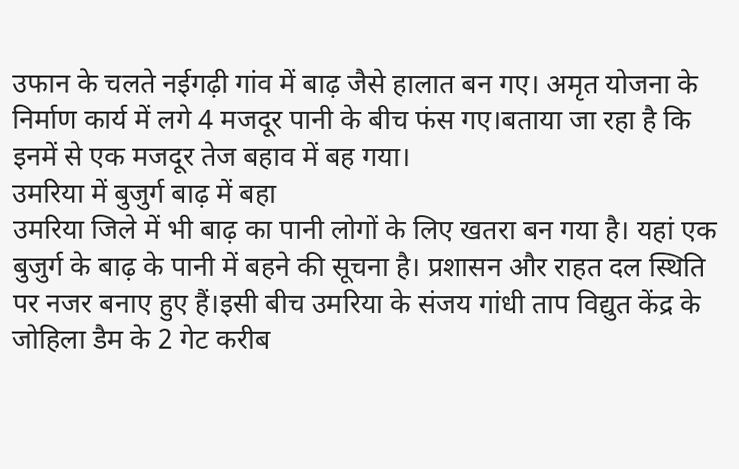उफान के चलते नईगढ़ी गांव में बाढ़ जैसे हालात बन गए। अमृत योजना के निर्माण कार्य में लगे 4 मजदूर पानी के बीच फंस गए।बताया जा रहा है कि इनमें से एक मजदूर तेज बहाव में बह गया।
उमरिया में बुजुर्ग बाढ़ में बहा
उमरिया जिले में भी बाढ़ का पानी लोगों के लिए खतरा बन गया है। यहां एक बुजुर्ग के बाढ़ के पानी में बहने की सूचना है। प्रशासन और राहत दल स्थिति पर नजर बनाए हुए हैं।इसी बीच उमरिया के संजय गांधी ताप विद्युत केंद्र के जोहिला डैम के 2 गेट करीब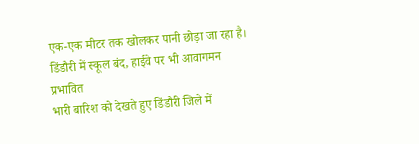एक-एक मीटर तक खोलकर पानी छोड़ा जा रहा है।
डिंडौरी में स्कूल बंद, हाईवे पर भी आवागमन प्रभावित
भारी बारिश को देखते हुए डिंडौरी जिले में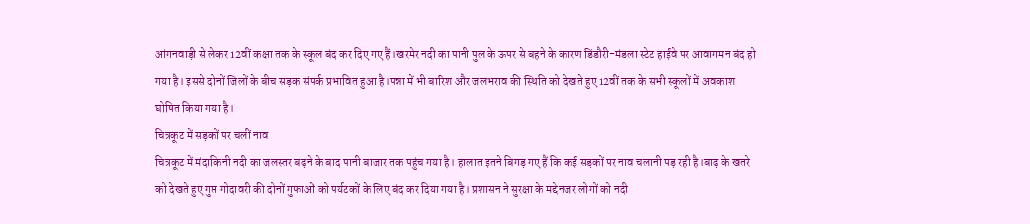आंगनवाड़ी से लेकर 12वीं कक्षा तक के स्कूल बंद कर दिए गए हैं।खरमेर नदी का पानी पुल के ऊपर से बहने के कारण डिंडौरी-मंडला स्टेट हाईवे पर आवागमन बंद हो गया है। इससे दोनों जिलों के बीच सड़क संपर्क प्रभावित हुआ है।पन्ना में भी बारिश और जलभराव की स्थिति को देखते हुए 12वीं तक के सभी स्कूलों में अवकाश घोषित किया गया है।
चित्रकूट में सड़कों पर चलीं नाव
चित्रकूट में मंदाकिनी नदी का जलस्तर बढ़ने के बाद पानी बाजार तक पहुंच गया है। हालात इतने बिगड़ गए हैं कि कई सड़कों पर नाव चलानी पड़ रही है।बाढ़ के खतरे को देखते हुए गुप्त गोदावरी की दोनों गुफाओं को पर्यटकों के लिए बंद कर दिया गया है। प्रशासन ने सुरक्षा के मद्देनजर लोगों को नदी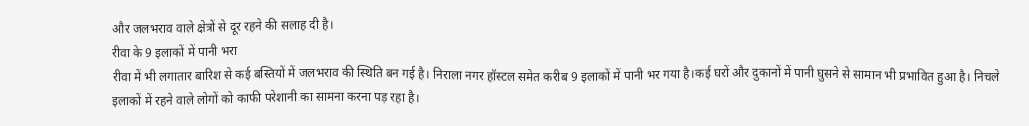और जलभराव वाले क्षेत्रों से दूर रहने की सलाह दी है।
रीवा के 9 इलाकों में पानी भरा
रीवा में भी लगातार बारिश से कई बस्तियों में जलभराव की स्थिति बन गई है। निराला नगर हॉस्टल समेत करीब 9 इलाकों में पानी भर गया है।कई घरों और दुकानों में पानी घुसने से सामान भी प्रभावित हुआ है। निचले इलाकों में रहने वाले लोगों को काफी परेशानी का सामना करना पड़ रहा है।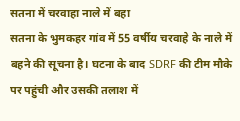सतना में चरवाहा नाले में बहा
सतना के भुमकहर गांव में 55 वर्षीय चरवाहे के नाले में बहने की सूचना है। घटना के बाद SDRF की टीम मौके पर पहुंची और उसकी तलाश में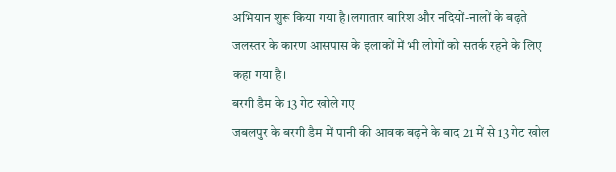अभियान शुरू किया गया है।लगातार बारिश और नदियों-नालों के बढ़ते जलस्तर के कारण आसपास के इलाकों में भी लोगों को सतर्क रहने के लिए कहा गया है।
बरगी डैम के 13 गेट खोले गए
जबलपुर के बरगी डैम में पानी की आवक बढ़ने के बाद 21 में से 13 गेट खोल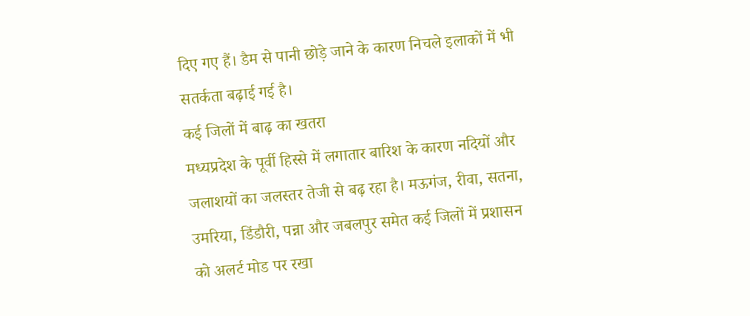दिए गए हैं। डैम से पानी छोड़े जाने के कारण निचले इलाकों में भी सतर्कता बढ़ाई गई है।
कई जिलों में बाढ़ का खतरा
मध्यप्रदेश के पूर्वी हिस्से में लगातार बारिश के कारण नदियों और जलाशयों का जलस्तर तेजी से बढ़ रहा है। मऊगंज, रीवा, सतना, उमरिया, डिंडौरी, पन्ना और जबलपुर समेत कई जिलों में प्रशासन को अलर्ट मोड पर रखा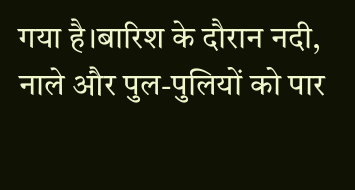गया है।बारिश के दौरान नदी, नाले और पुल-पुलियों को पार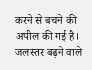करने से बचने की अपील की गई है। जलस्तर बढ़ने वाले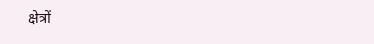क्षेत्रों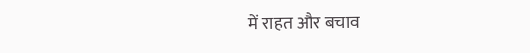में राहत और बचाव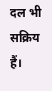दल भी सक्रिय हैं।